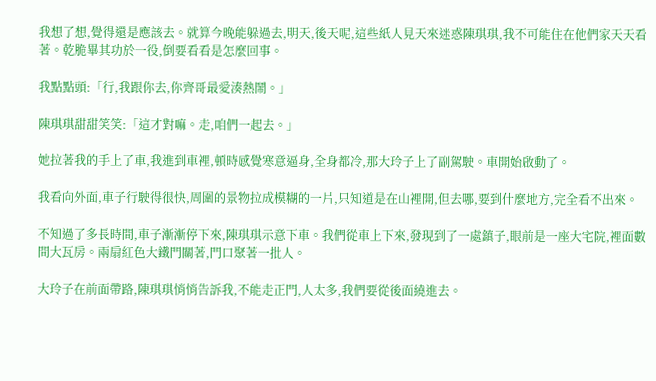我想了想,覺得還是應該去。就算今晚能躲過去,明天,後天呢,這些紙人見天來迷惑陳琪琪,我不可能住在他們家天天看著。乾脆畢其功於一役,倒要看看是怎麼回事。

我點點頭:「行,我跟你去,你齊哥最愛湊熱鬧。」

陳琪琪甜甜笑笑:「這才對嘛。走,咱們一起去。」

她拉著我的手上了車,我進到車裡,頓時感覺寒意逼身,全身都冷,那大玲子上了副駕駛。車開始啟動了。

我看向外面,車子行駛得很快,周圍的景物拉成模糊的一片,只知道是在山裡開,但去哪,要到什麼地方,完全看不出來。

不知過了多長時間,車子漸漸停下來,陳琪琪示意下車。我們從車上下來,發現到了一處鎮子,眼前是一座大宅院,裡面數間大瓦房。兩扇紅色大鐵門關著,門口聚著一批人。

大玲子在前面帶路,陳琪琪悄悄告訴我,不能走正門,人太多,我們要從後面繞進去。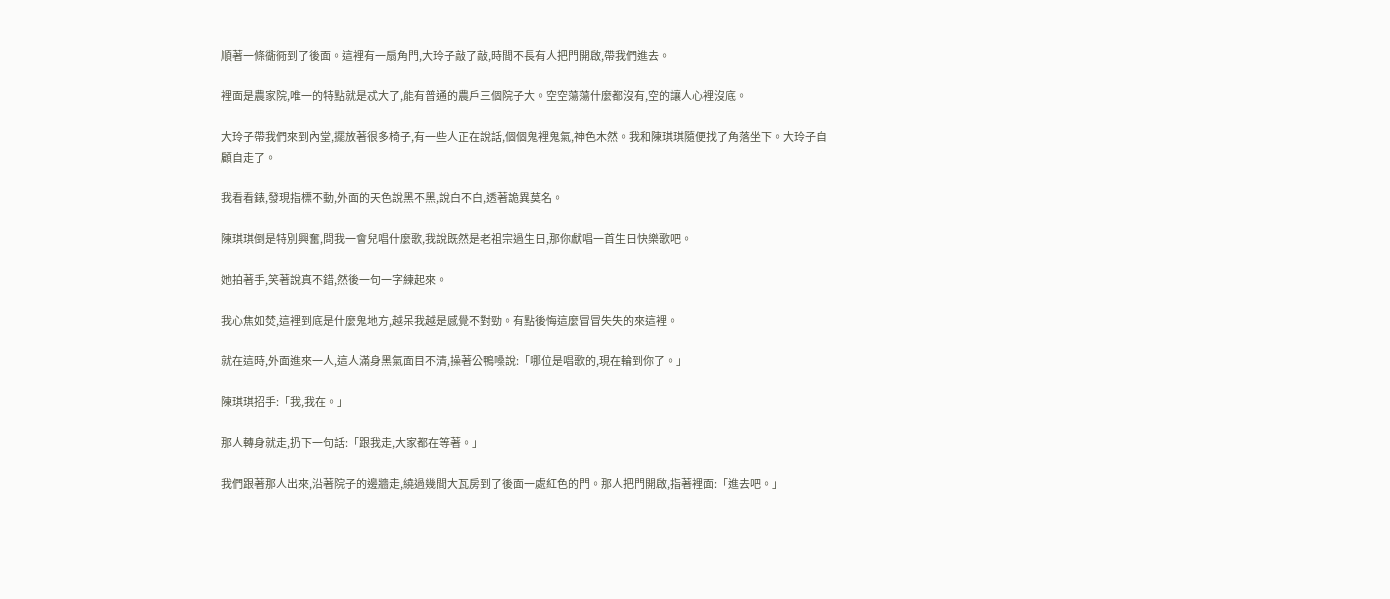順著一條衚衕到了後面。這裡有一扇角門,大玲子敲了敲,時間不長有人把門開啟,帶我們進去。

裡面是農家院,唯一的特點就是忒大了,能有普通的農戶三個院子大。空空蕩蕩什麼都沒有,空的讓人心裡沒底。

大玲子帶我們來到內堂,擺放著很多椅子,有一些人正在說話,個個鬼裡鬼氣,神色木然。我和陳琪琪隨便找了角落坐下。大玲子自顧自走了。

我看看錶,發現指標不動,外面的天色說黑不黑,說白不白,透著詭異莫名。

陳琪琪倒是特別興奮,問我一會兒唱什麼歌,我說既然是老祖宗過生日,那你獻唱一首生日快樂歌吧。

她拍著手,笑著說真不錯,然後一句一字練起來。

我心焦如焚,這裡到底是什麼鬼地方,越呆我越是感覺不對勁。有點後悔這麼冒冒失失的來這裡。

就在這時,外面進來一人,這人滿身黑氣面目不清,操著公鴨嗓說:「哪位是唱歌的,現在輪到你了。」

陳琪琪招手:「我,我在。」

那人轉身就走,扔下一句話:「跟我走,大家都在等著。」

我們跟著那人出來,沿著院子的邊牆走,繞過幾間大瓦房到了後面一處紅色的門。那人把門開啟,指著裡面:「進去吧。」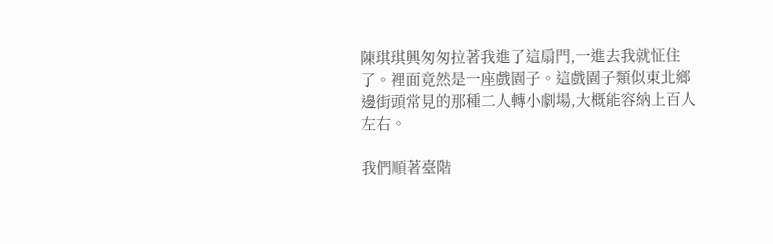陳琪琪興匆匆拉著我進了這扇門,一進去我就怔住了。裡面竟然是一座戲園子。這戲園子類似東北鄉邊街頭常見的那種二人轉小劇場,大概能容納上百人左右。

我們順著臺階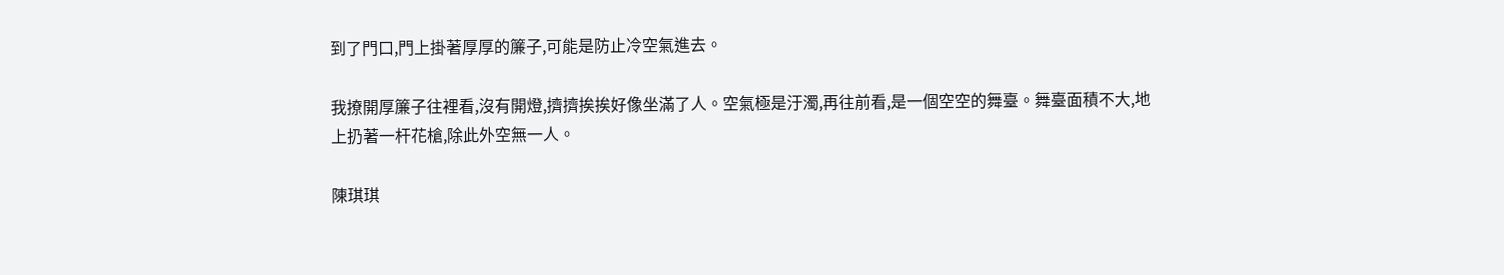到了門口,門上掛著厚厚的簾子,可能是防止冷空氣進去。

我撩開厚簾子往裡看,沒有開燈,擠擠挨挨好像坐滿了人。空氣極是汙濁,再往前看,是一個空空的舞臺。舞臺面積不大,地上扔著一杆花槍,除此外空無一人。

陳琪琪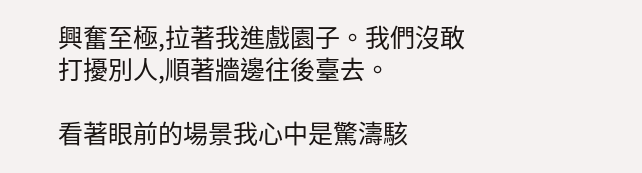興奮至極,拉著我進戲園子。我們沒敢打擾別人,順著牆邊往後臺去。

看著眼前的場景我心中是驚濤駭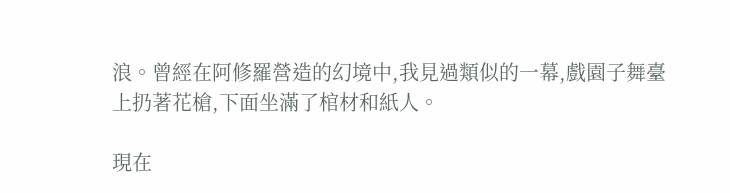浪。曾經在阿修羅營造的幻境中,我見過類似的一幕,戲園子舞臺上扔著花槍,下面坐滿了棺材和紙人。

現在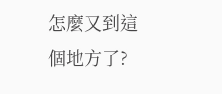怎麼又到這個地方了?